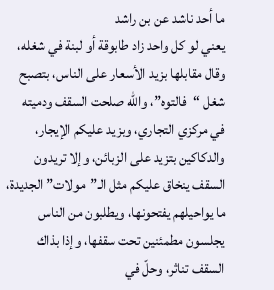ما أحد ناشد عن بن راشد
يعني لو كل واحد زاد طابوقة أو لبنة في شغله، وقال مقابلها بزيد الأسعار على الناس، بتصبح شغل “فالتوه”، والله صلحت السقف ودميته في مركزي التجاري، وبزيد عليكم الإيجار، والدكاكين بتزيد على الزبائن، وإلا تريدون السقف ينخاق عليكم مثل الـ”مولات” الجديدة، ما يواحيلهم يفتحونها، ويطلبون من الناس يجلسون مطمئنين تحت سقفها، وإذا بذاك السقف تناثر، وحلّ في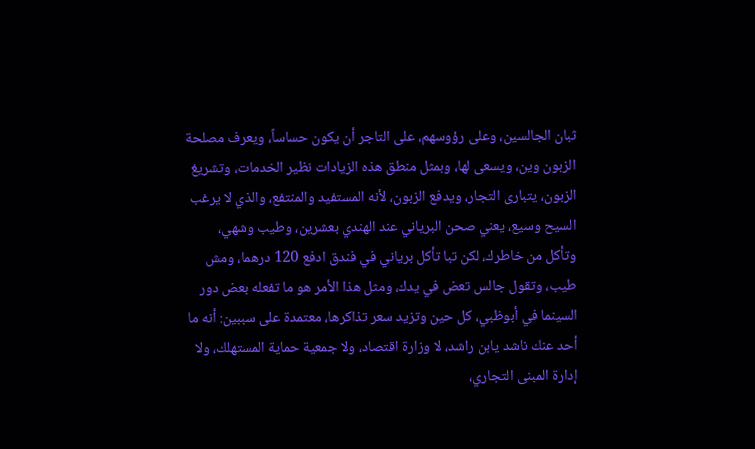ثبان الجالسين، وعلى رؤوسهم، على التاجر أن يكون حساساً، ويعرف مصلحة الزبون وين، ويسعى لها، وبمثل منطق هذه الزيادات نظير الخدمات، وتشريغ الزبون، يتبارى التجار، ويدفع الزبون، لأنه المستفيد والمنتفع، والذي لا يرغب السيح وسيع، يعني صحن البرياني عند الهندي بعشرين، وطيب وشهي، وتأكل من خاطرك، لكن تبا تأكل برياني في فندق ادفع 120 درهما، ومش طيب، وتقول جالس تعض في يدك، ومثل هذا الأمر هو ما تفعله بعض دور السينما في أبوظبي، كل حين وتزيد سعر تذاكرها، معتمدة على سببين: أنه ما أحد عنك ناشد يابن راشد، لا وزارة اقتصاد، ولا جمعية حماية المستهلك، ولا إدارة المبنى التجاري،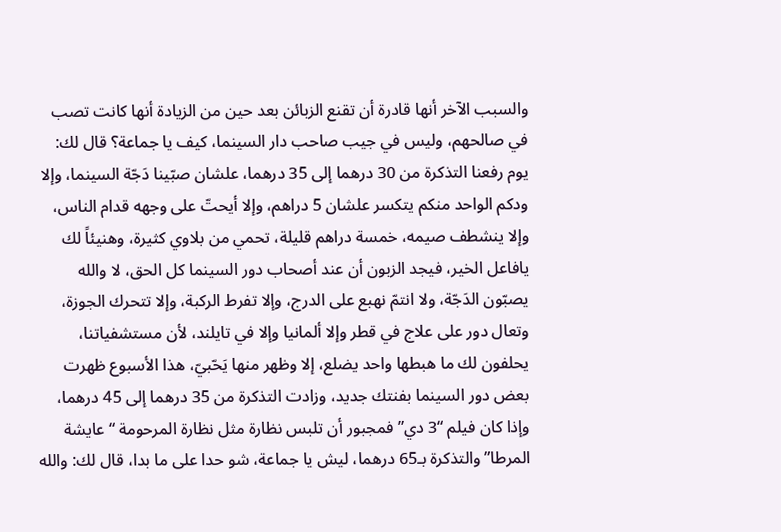والسبب الآخر أنها قادرة أن تقنع الزبائن بعد حين من الزيادة أنها كانت تصب في صالحهم، وليس في جيب صاحب دار السينما، كيف يا جماعة؟ قال لك: يوم رفعنا التذكرة من 30 درهما إلى 35 درهما، علشان صبّينا دَجّة السينما، وإلا ودكم الواحد منكم يتكسر علشان 5 دراهم، وإلا أيحتّ على وجهه قدام الناس، وإلا ينشطف صيمه، خمسة دراهم قليلة، تحمي من بلاوي كثيرة، وهنيئاً لك يافاعل الخير، فيجد الزبون أن عند أصحاب دور السينما كل الحق، لا والله يصبّون الدَجّة، ولا انتمّ نهبع على الدرج، وإلا تفرط الركبة، وإلا تتحرك الجوزة، وتعال دور على علاج في قطر وإلا ألمانيا وإلا في تايلند، لأن مستشفياتنا، يحلفون لك ما هبطها واحد يضلع، إلا وظهر منها يَحّبيّ، هذا الأسبوع ظهرت بعض دور السينما بفنتك جديد، وزادت التذكرة من 35 درهما إلى 45 درهما، وإذا كان فيلم “3 دي” فمجبور أن تلبس نظارة مثل نظارة المرحومة “عايشة المرطا” والتذكرة بـ65 درهما، ليش يا جماعة، شو حدا على ما بدا، قال لك: والله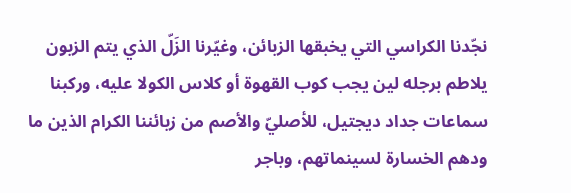نجّدنا الكراسي التي يخبقها الزبائن، وغيّرنا الزَلّ الذي يتم الزبون يلاطم برجله لين يجب كوب القهوة أو كلاس الكولا عليه، وركبنا سماعات جداد ديجتيل، للأصليّ والأصم من زبائننا الكرام الذين ما ودهم الخسارة لسينماتهم، وباجر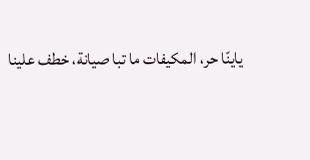ياينّا حر، المكيفات ما تبا صيانة، خطف علينا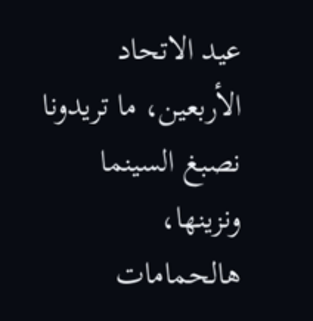عيد الاتحاد الأربعين، ما تريدونا نصبغ السينما ونزينها، هالحمامات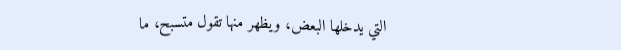التي يدخلها البعض، ويظهر منها تقول متسبح، ما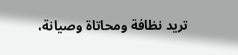تريد نظافة ومحاتاة وصيانة،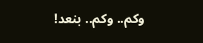وكم.. وكم.. بنعد!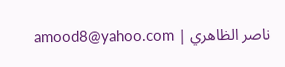ناصر الظاهري | amood8@yahoo.com